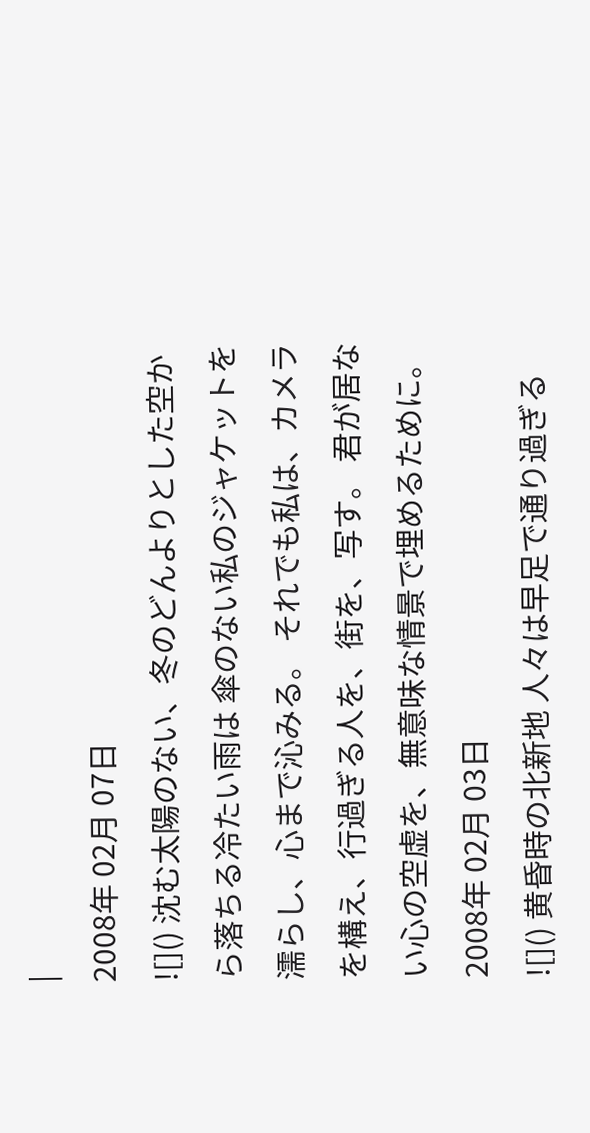|
2008年 02月 07日
![]() 沈む太陽のない、冬のどんよりとした空から落ちる冷たい雨は 傘のない私のジャケットを濡らし、心まで沁みる。 それでも私は、カメラを構え、行過ぎる人を、街を、写す。 君が居ない心の空虚を、無意味な情景で埋めるために。 2008年 02月 03日
![]() 黄昏時の北新地 人々は早足で通り過ぎる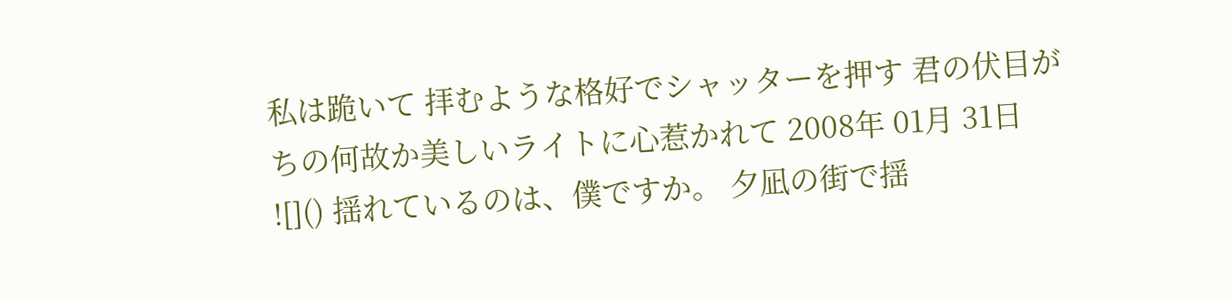私は跪いて 拝むような格好でシャッターを押す 君の伏目がちの何故か美しいライトに心惹かれて 2008年 01月 31日
![]() 揺れているのは、僕ですか。 夕凪の街で揺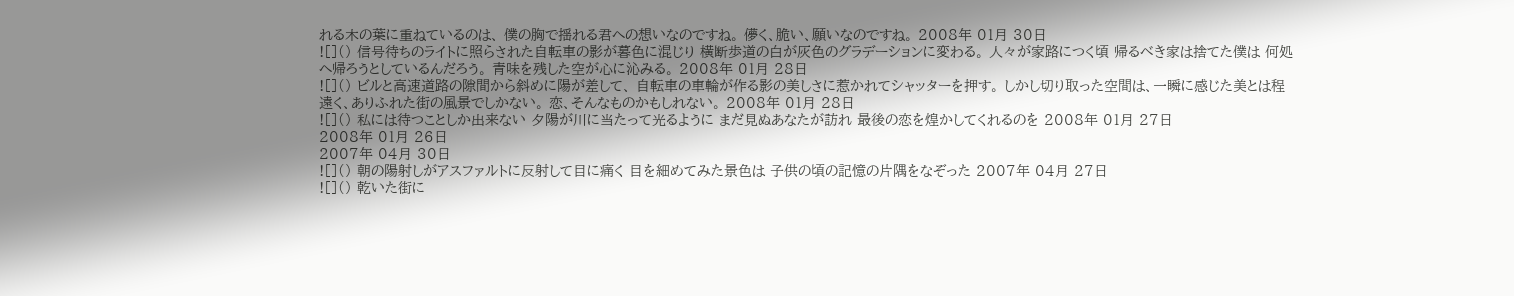れる木の葉に重ねているのは、 僕の胸で揺れる君への想いなのですね。 儚く、脆い、願いなのですね。 2008年 01月 30日
![]() 信号待ちのライトに照らされた自転車の影が暮色に混じり 横断歩道の白が灰色のグラデーションに変わる。 人々が家路につく頃 帰るべき家は捨てた僕は 何処へ帰ろうとしているんだろう。 青味を残した空が心に沁みる。 2008年 01月 28日
![]() ビルと高速道路の隙間から斜めに陽が差して、 自転車の車輪が作る影の美しさに惹かれてシャッターを押す。 しかし切り取った空間は、一瞬に感じた美とは程遠く、ありふれた街の風景でしかない。 恋、そんなものかもしれない。 2008年 01月 28日
![]() 私には待つことしか出来ない 夕陽が川に当たって光るように まだ見ぬあなたが訪れ 最後の恋を煌かしてくれるのを 2008年 01月 27日
2008年 01月 26日
2007年 04月 30日
![]() 朝の陽射しがアスファルトに反射して目に痛く 目を細めてみた景色は 子供の頃の記憶の片隅をなぞった 2007年 04月 27日
![]() 乾いた街に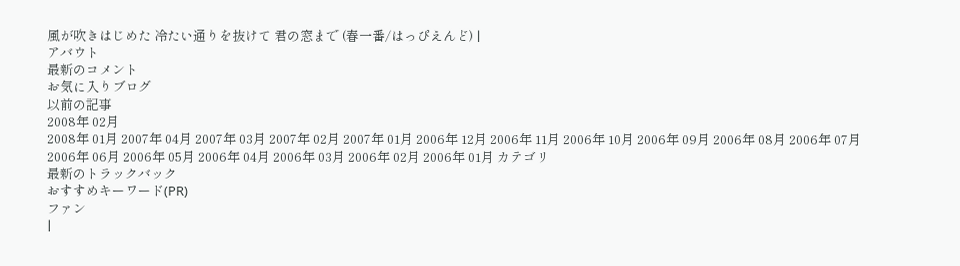風が吹きはじめた 冷たい通りを抜けて 君の窓まで (春一番/はっぴえんど) |
アバウト
最新のコメント
お気に入りブログ
以前の記事
2008年 02月
2008年 01月 2007年 04月 2007年 03月 2007年 02月 2007年 01月 2006年 12月 2006年 11月 2006年 10月 2006年 09月 2006年 08月 2006年 07月 2006年 06月 2006年 05月 2006年 04月 2006年 03月 2006年 02月 2006年 01月 カテゴリ
最新のトラックバック
おすすめキーワード(PR)
ファン
|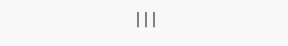|||